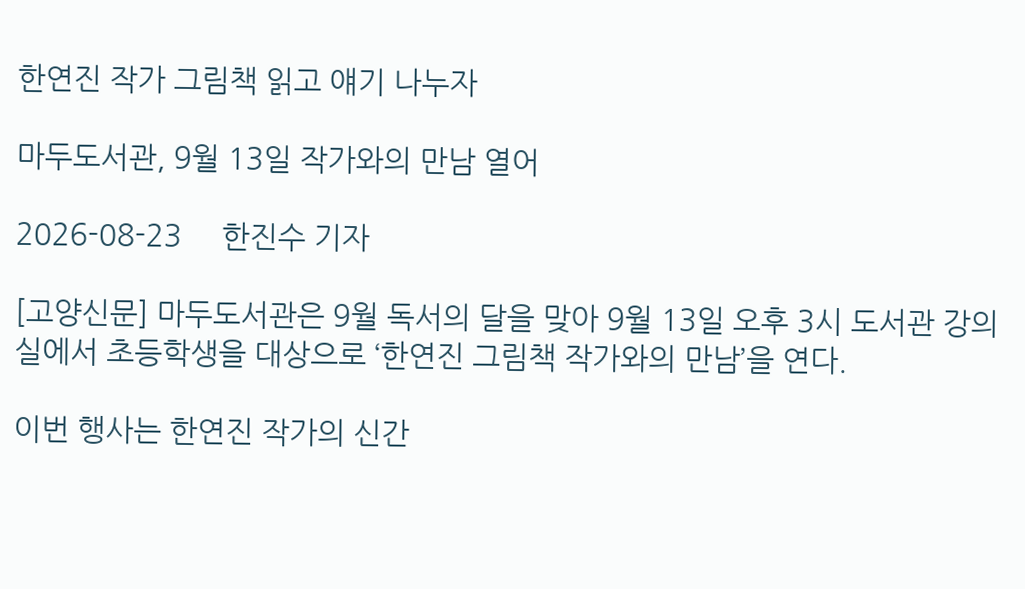한연진 작가 그림책 읽고 얘기 나누자

마두도서관, 9월 13일 작가와의 만남 열어

2026-08-23     한진수 기자

[고양신문] 마두도서관은 9월 독서의 달을 맞아 9월 13일 오후 3시 도서관 강의실에서 초등학생을 대상으로 ‘한연진 그림책 작가와의 만남’을 연다.

이번 행사는 한연진 작가의 신간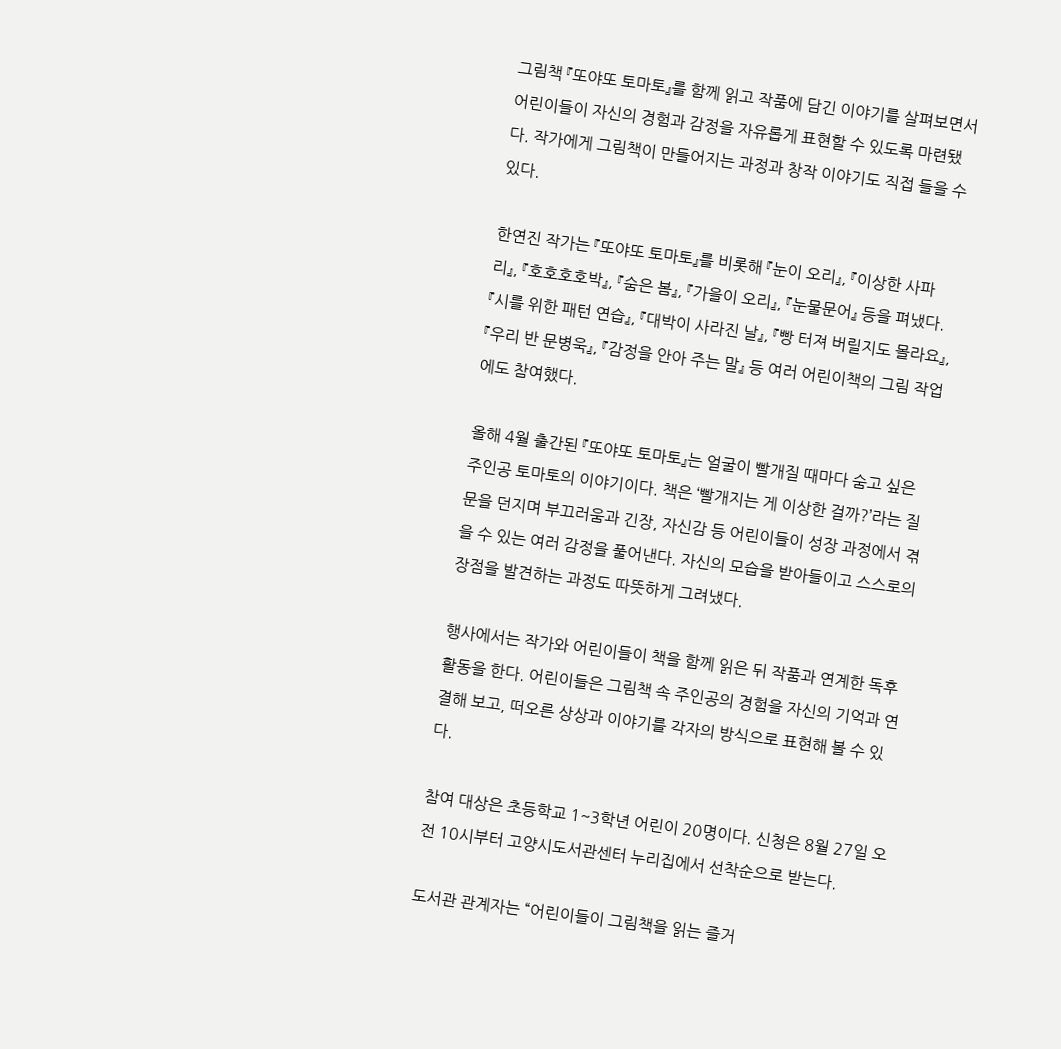그림책 『또야또 토마토』를 함께 읽고 작품에 담긴 이야기를 살펴보면서 어린이들이 자신의 경험과 감정을 자유롭게 표현할 수 있도록 마련됐다. 작가에게 그림책이 만들어지는 과정과 창작 이야기도 직접 들을 수 있다.

한연진 작가는 『또야또 토마토』를 비롯해 『눈이 오리』, 『이상한 사파리』, 『호호호호박』, 『숨은 봄』, 『가을이 오리』, 『눈물문어』 등을 펴냈다. 『시를 위한 패턴 연습』, 『대박이 사라진 날』, 『빵 터져 버릴지도 몰라요』, 『우리 반 문병욱』, 『감정을 안아 주는 말』 등 여러 어린이책의 그림 작업에도 참여했다.

올해 4월 출간된 『또야또 토마토』는 얼굴이 빨개질 때마다 숨고 싶은 주인공 토마토의 이야기이다. 책은 ‘빨개지는 게 이상한 걸까?’라는 질문을 던지며 부끄러움과 긴장, 자신감 등 어린이들이 성장 과정에서 겪을 수 있는 여러 감정을 풀어낸다. 자신의 모습을 받아들이고 스스로의 장점을 발견하는 과정도 따뜻하게 그려냈다.

행사에서는 작가와 어린이들이 책을 함께 읽은 뒤 작품과 연계한 독후활동을 한다. 어린이들은 그림책 속 주인공의 경험을 자신의 기억과 연결해 보고, 떠오른 상상과 이야기를 각자의 방식으로 표현해 볼 수 있다.

참여 대상은 초등학교 1~3학년 어린이 20명이다. 신청은 8월 27일 오전 10시부터 고양시도서관센터 누리집에서 선착순으로 받는다.

도서관 관계자는 “어린이들이 그림책을 읽는 즐거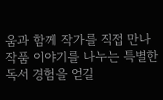움과 함께 작가를 직접 만나 작품 이야기를 나누는 특별한 독서 경험을 얻길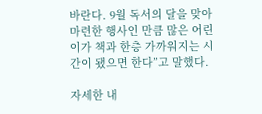바란다. 9월 독서의 달을 맞아 마련한 행사인 만큼 많은 어린이가 책과 한층 가까워지는 시간이 됐으면 한다”고 말했다.

자세한 내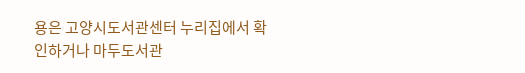용은 고양시도서관센터 누리집에서 확인하거나 마두도서관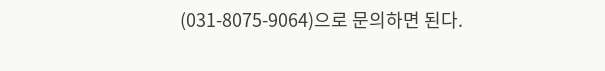(031-8075-9064)으로 문의하면 된다.